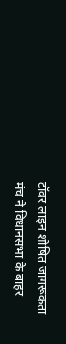टॉवर लाइन शोषित जागरूकता मंच ने विधानसभा के बाहर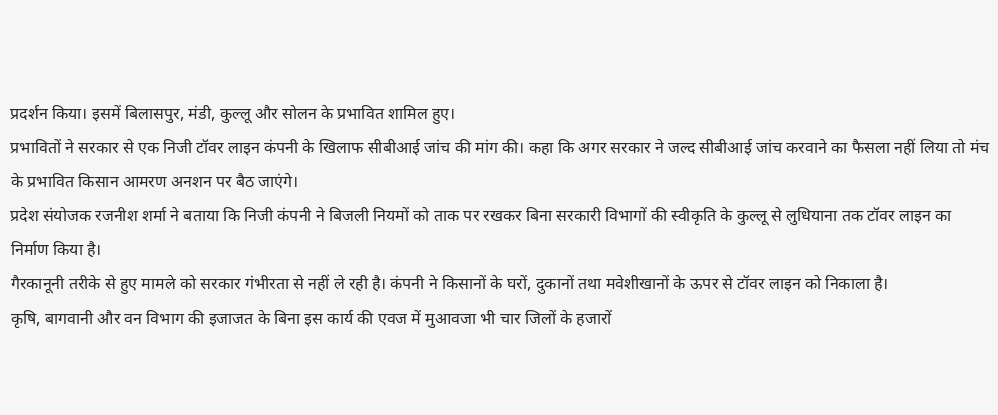प्रदर्शन किया। इसमें बिलासपुर, मंडी, कुल्लू और सोलन के प्रभावित शामिल हुए।
प्रभावितों ने सरकार से एक निजी टॉवर लाइन कंपनी के खिलाफ सीबीआई जांच की मांग की। कहा कि अगर सरकार ने जल्द सीबीआई जांच करवाने का फैसला नहीं लिया तो मंच के प्रभावित किसान आमरण अनशन पर बैठ जाएंगे।
प्रदेश संयोजक रजनीश शर्मा ने बताया कि निजी कंपनी ने बिजली नियमों को ताक पर रखकर बिना सरकारी विभागों की स्वीकृति के कुल्लू से लुधियाना तक टॉवर लाइन का निर्माण किया है।
गैरकानूनी तरीके से हुए मामले को सरकार गंभीरता से नहीं ले रही है। कंपनी ने किसानों के घरों, दुकानों तथा मवेशीखानों के ऊपर से टॉवर लाइन को निकाला है।
कृषि, बागवानी और वन विभाग की इजाजत के बिना इस कार्य की एवज में मुआवजा भी चार जिलों के हजारों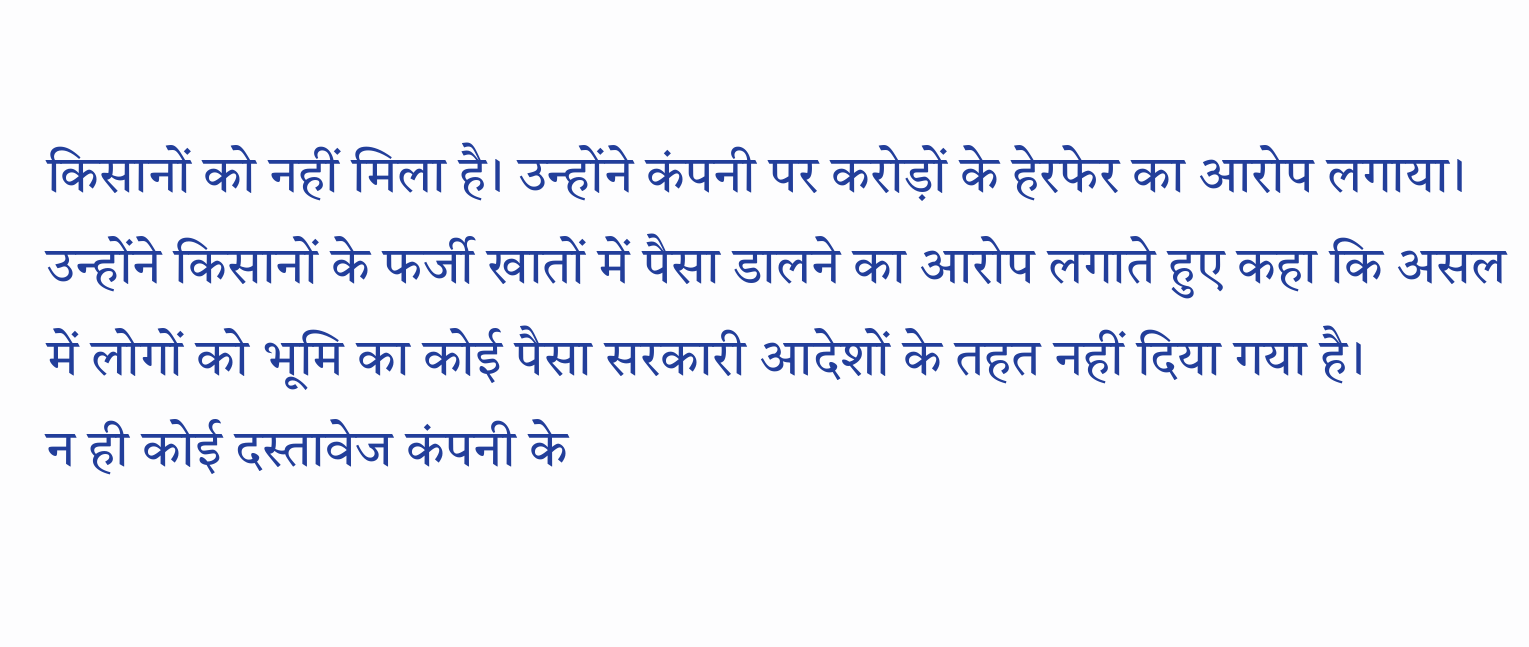किसानों को नहीं मिला है। उन्होंने कंपनी पर करोड़ों के हेरफेर का आरोप लगाया।
उन्होंने किसानों के फर्जी खातों में पैसा डालने का आरोप लगाते हुए कहा कि असल में लोगों को भूमि का कोई पैसा सरकारी आदेशों के तहत नहीं दिया गया है।
न ही कोई दस्तावेज कंपनी के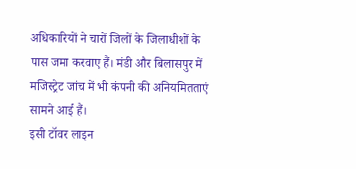अधिकारियों ने चारों जिलों के जिलाधीशों के पास जमा करवाए हैं। मंडी और बिलासपुर में मजिस्ट्रेट जांच में भी कंपनी की अनियमितताएं सामने आई हैं।
इसी टॉवर लाइन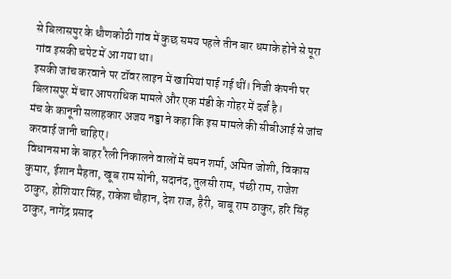से बिलासपुर के धौणकोठी गांव में कुछ समय पहले तीन बार धमाके होने से पूरा गांव इसकी चपेट में आ गया था।
इसकी जांच करवाने पर टॉवर लाइन में खामियां पाई गई थीं। निजी कंपनी पर बिलासपुर में चार आपराधिक मामले और एक मंडी के गोहर में दर्ज है।
मंच के कानूनी सलाहकार अजय नड्डा ने कहा कि इस मामले की सीबीआई से जांच करवाई जानी चाहिए।
विधानसभा के बाहर रैली निकालने वालों में चमन शर्मा, अमित जोशी, विकास कुमार, ईशान मैहता, खूब राम सोनी, सदानंद, तुलसी राम, पंछी राम, राजेश ठाकुर, होशियार सिंह, राकेश चौहान, देश राज, हैरी, बाबू राम ठाकुर, हरि सिंह ठाकुर, नागेंद्र प्रसाद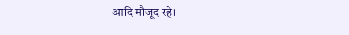आदि मौजूद रहे।